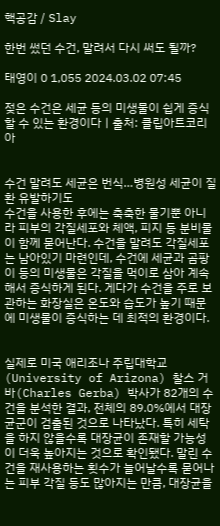핵공감 / Slay

한번 썼던 수건, 말려서 다시 써도 될까?

태영이 0 1,055 2024.03.02 07:45

젖은 수건은 세균 등의 미생물이 쉽게 증식할 수 있는 환경이다ㅣ출처: 클립아트코리아


수건 말려도 세균은 번식…병원성 세균이 질환 유발하기도
수건을 사용한 후에는 축축한 물기뿐 아니라 피부의 각질세포와 체액, 피지 등 분비물이 함께 묻어난다. 수건을 말려도 각질세포는 남아있기 마련인데, 수건에 세균과 곰팡이 등의 미생물은 각질을 먹이로 삼아 계속해서 증식하게 된다. 게다가 수건을 주로 보관하는 화장실은 온도와 습도가 높기 때문에 미생물이 증식하는 데 최적의 환경이다.


실제로 미국 애리조나 주립대학교(University of Arizona) 찰스 거바(Charles Gerba) 박사가 82개의 수건을 분석한 결과, 전체의 89.0%에서 대장균군이 검출된 것으로 나타났다. 특히 세탁을 하지 않을수록 대장균이 존재할 가능성이 더욱 높아지는 것으로 확인됐다. 말린 수건을 재사용하는 횟수가 늘어날수록 묻어나는 피부 각질 등도 많아지는 만큼, 대장균을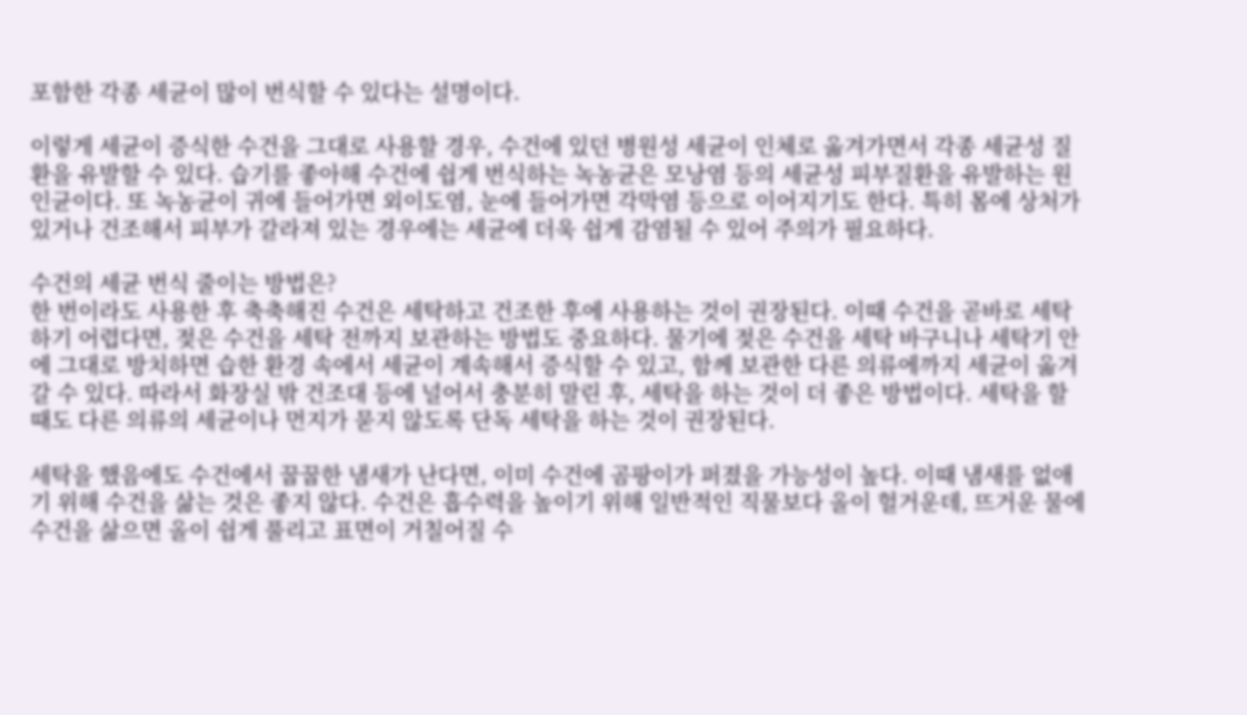포함한 각종 세균이 많이 번식할 수 있다는 설명이다.

이렇게 세균이 증식한 수건을 그대로 사용할 경우, 수건에 있던 병원성 세균이 인체로 옮겨가면서 각종 세균성 질환을 유발할 수 있다. 습기를 좋아해 수건에 쉽게 번식하는 녹농균은 모낭염 등의 세균성 피부질환을 유발하는 원인균이다. 또 녹농균이 귀에 들어가면 외이도염, 눈에 들어가면 각막염 등으로 이어지기도 한다. 특히 몸에 상처가 있거나 건조해서 피부가 갈라져 있는 경우에는 세균에 더욱 쉽게 감염될 수 있어 주의가 필요하다.

수건의 세균 번식 줄이는 방법은?
한 번이라도 사용한 후 축축해진 수건은 세탁하고 건조한 후에 사용하는 것이 권장된다. 이때 수건을 곧바로 세탁하기 어렵다면, 젖은 수건을 세탁 전까지 보관하는 방법도 중요하다. 물기에 젖은 수건을 세탁 바구니나 세탁기 안에 그대로 방치하면 습한 환경 속에서 세균이 계속해서 증식할 수 있고, 함께 보관한 다른 의류에까지 세균이 옮겨갈 수 있다. 따라서 화장실 밖 건조대 등에 널어서 충분히 말린 후, 세탁을 하는 것이 더 좋은 방법이다. 세탁을 할 때도 다른 의류의 세균이나 먼지가 묻지 않도록 단독 세탁을 하는 것이 권장된다.

세탁을 했음에도 수건에서 꿉꿉한 냄새가 난다면, 이미 수건에 곰팡이가 퍼졌을 가능성이 높다. 이때 냄새를 없애기 위해 수건을 삶는 것은 좋지 않다. 수건은 흡수력을 높이기 위해 일반적인 직물보다 올이 헐거운데, 뜨거운 물에 수건을 삶으면 올이 쉽게 풀리고 표면이 거칠어질 수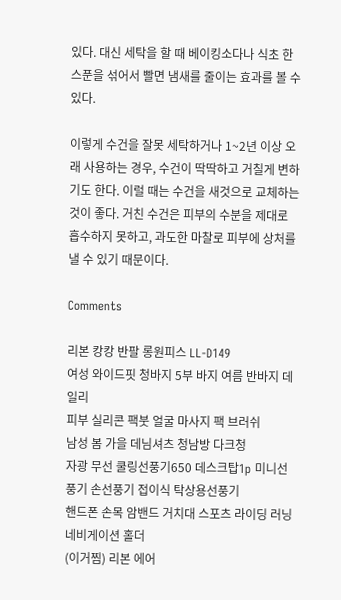있다. 대신 세탁을 할 때 베이킹소다나 식초 한 스푼을 섞어서 빨면 냄새를 줄이는 효과를 볼 수 있다.

이렇게 수건을 잘못 세탁하거나 1~2년 이상 오래 사용하는 경우, 수건이 딱딱하고 거칠게 변하기도 한다. 이럴 때는 수건을 새것으로 교체하는 것이 좋다. 거친 수건은 피부의 수분을 제대로 흡수하지 못하고, 과도한 마찰로 피부에 상처를 낼 수 있기 때문이다.

Comments

리본 캉캉 반팔 롱원피스 LL-D149
여성 와이드핏 청바지 5부 바지 여름 반바지 데일리
피부 실리콘 팩붓 얼굴 마사지 팩 브러쉬
남성 봄 가을 데님셔츠 청남방 다크청
자광 무선 쿨링선풍기650 데스크탑1p 미니선풍기 손선풍기 접이식 탁상용선풍기
핸드폰 손목 암밴드 거치대 스포츠 라이딩 러닝 네비게이션 홀더
(이거찜) 리본 에어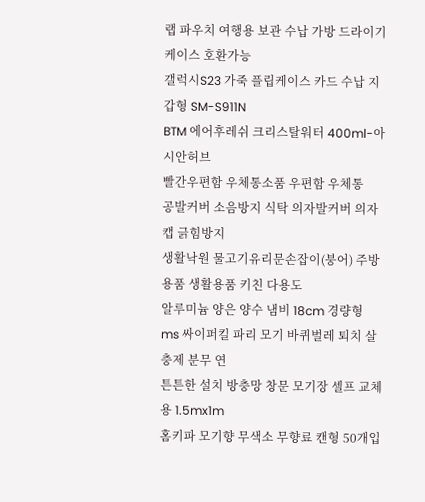랩 파우치 여행용 보관 수납 가방 드라이기 케이스 호환가능
갤럭시S23 가죽 플립케이스 카드 수납 지갑형 SM-S911N
BTM 에어후레쉬 크리스탈워터 400ml-아시안허브
빨간우편함 우체통소품 우편함 우체통
공발커버 소음방지 식탁 의자발커버 의자캡 긁힘방지
생활낙원 물고기유리문손잡이(붕어) 주방용품 생활용품 키친 다용도
알루미늄 양은 양수 냄비 18cm 경량형
ms 싸이퍼킬 파리 모기 바퀴벌레 퇴치 살충제 분무 연
튼튼한 설치 방충망 창문 모기장 셀프 교체용 1.5mx1m
홈키파 모기향 무색소 무향료 캔형 50개입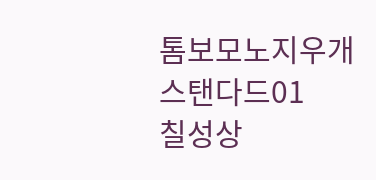톰보모노지우개 스탠다드01
칠성상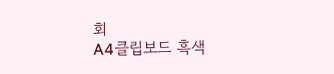회
A4클립보드 흑색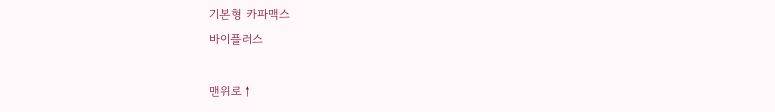기본형 카파맥스
바이플러스

맨위로↑